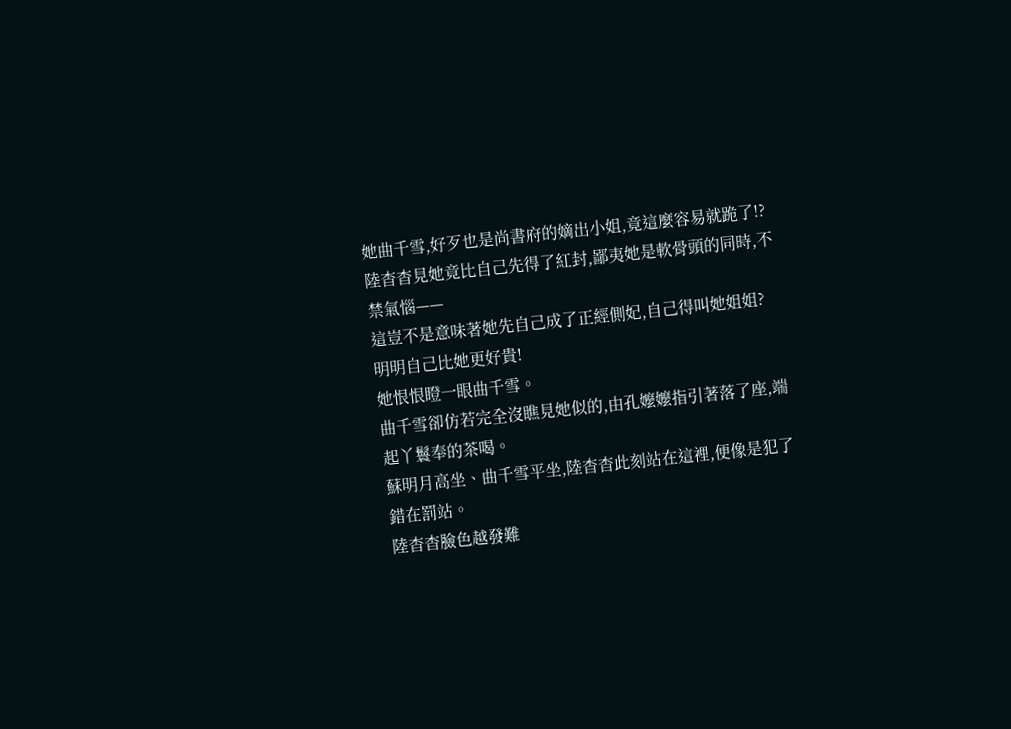她曲千雪,好歹也是尚書府的嫡出小姐,竟這麼容易就跪了!?
陸杳杳見她竟比自己先得了紅封,鄙夷她是軟骨頭的同時,不禁氣惱——
這豈不是意味著她先自己成了正經側妃,自己得叫她姐姐?
明明自己比她更好貴!
她恨恨瞪一眼曲千雪。
曲千雪卻仿若完全沒瞧見她似的,由孔嬤嬤指引著落了座,端起丫鬟奉的茶喝。
蘇明月高坐、曲千雪平坐,陸杳杳此刻站在這裡,便像是犯了錯在罰站。
陸杳杳臉色越發難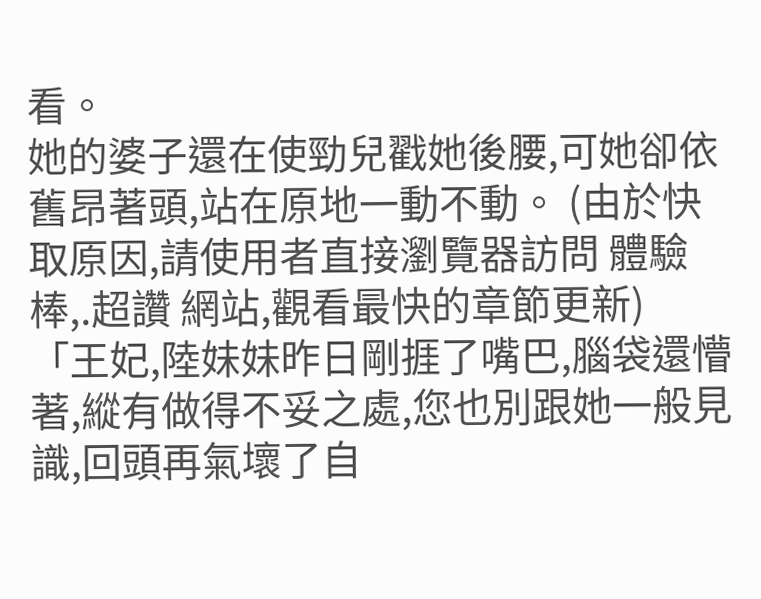看。
她的婆子還在使勁兒戳她後腰,可她卻依舊昂著頭,站在原地一動不動。 (由於快取原因,請使用者直接瀏覽器訪問 體驗棒,.超讚 網站,觀看最快的章節更新)
「王妃,陸妹妹昨日剛捱了嘴巴,腦袋還懵著,縱有做得不妥之處,您也別跟她一般見識,回頭再氣壞了自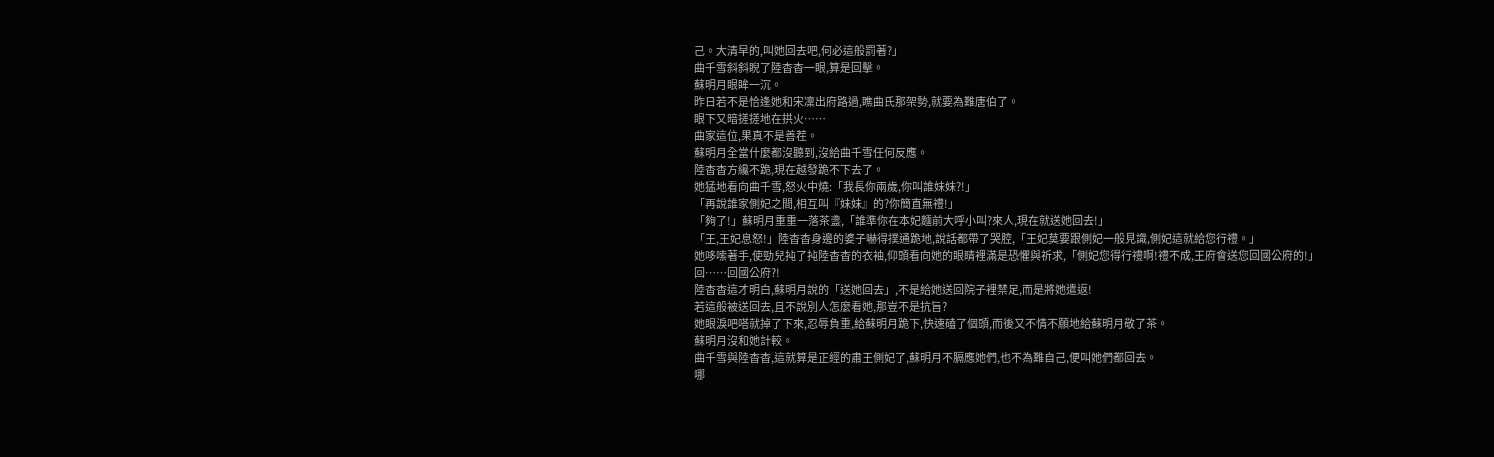己。大清早的,叫她回去吧,何必這般罰著?」
曲千雪斜斜睨了陸杳杳一眼,算是回擊。
蘇明月眼眸一沉。
昨日若不是恰逢她和宋凜出府路過,瞧曲氏那架勢,就要為難唐伯了。
眼下又暗搓搓地在拱火……
曲家這位,果真不是善茬。
蘇明月全當什麼都沒聽到,沒給曲千雪任何反應。
陸杳杳方纔不跪,現在越發跪不下去了。
她猛地看向曲千雪,怒火中燒:「我長你兩歲,你叫誰妹妹?!」
「再說誰家側妃之間,相互叫『妹妹』的?你簡直無禮!」
「夠了!」蘇明月重重一落茶盞,「誰準你在本妃麵前大呼小叫?來人,現在就送她回去!」
「王,王妃息怒!」陸杳杳身邊的婆子嚇得撲通跪地,說話都帶了哭腔,「王妃莫要跟側妃一般見識,側妃這就給您行禮。」
她哆嗦著手,使勁兒扽了扽陸杳杳的衣袖,仰頭看向她的眼睛裡滿是恐懼與祈求,「側妃您得行禮啊!禮不成,王府會送您回國公府的!」
回……回國公府?!
陸杳杳這才明白,蘇明月說的「送她回去」,不是給她送回院子裡禁足,而是將她遣返!
若這般被送回去,且不說別人怎麼看她,那豈不是抗旨?
她眼淚吧嗒就掉了下來,忍辱負重,給蘇明月跪下,快速磕了個頭,而後又不情不願地給蘇明月敬了茶。
蘇明月沒和她計較。
曲千雪與陸杳杳,這就算是正經的肅王側妃了,蘇明月不膈應她們,也不為難自己,便叫她們都回去。
哪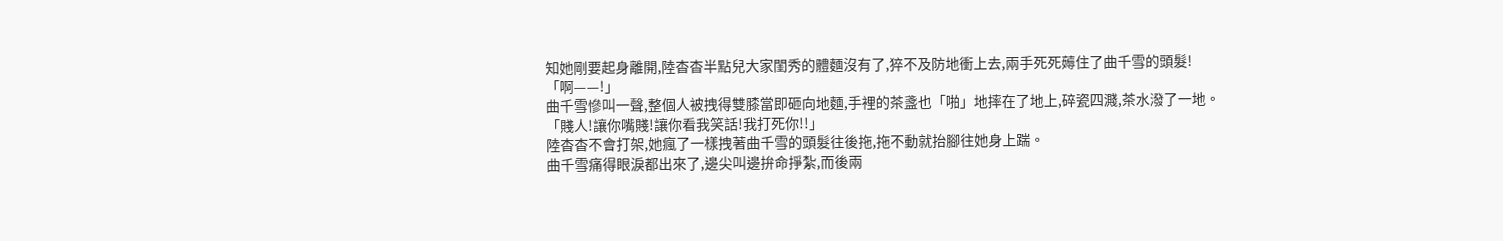知她剛要起身離開,陸杳杳半點兒大家閨秀的體麵沒有了,猝不及防地衝上去,兩手死死薅住了曲千雪的頭髮!
「啊——!」
曲千雪慘叫一聲,整個人被拽得雙膝當即砸向地麵,手裡的茶盞也「啪」地摔在了地上,碎瓷四濺,茶水潑了一地。
「賤人!讓你嘴賤!讓你看我笑話!我打死你!!」
陸杳杳不會打架,她瘋了一樣拽著曲千雪的頭髮往後拖,拖不動就抬腳往她身上踹。
曲千雪痛得眼淚都出來了,邊尖叫邊拚命掙紮,而後兩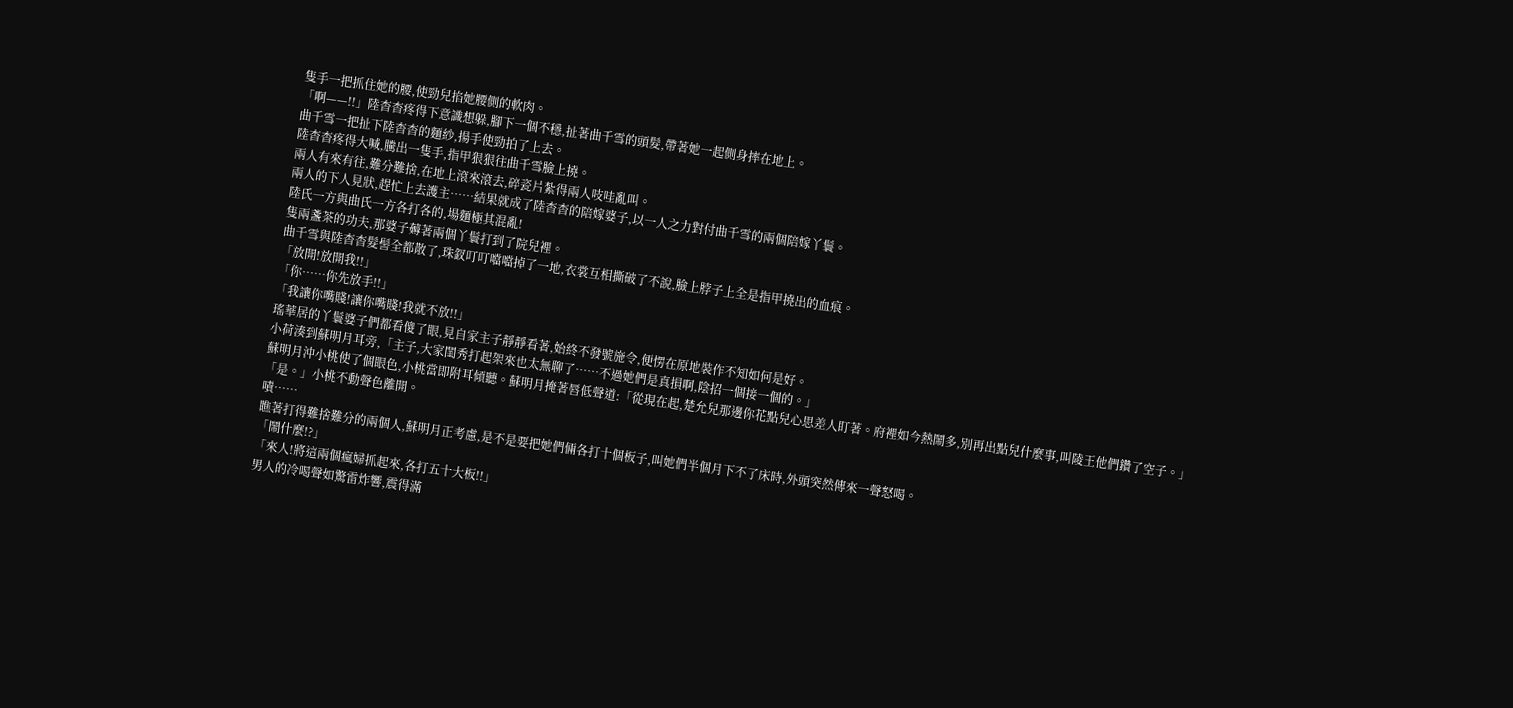隻手一把抓住她的腰,使勁兒掐她腰側的軟肉。
「啊——!!」陸杳杳疼得下意識想躲,腳下一個不穩,扯著曲千雪的頭髮,帶著她一起側身摔在地上。
曲千雪一把扯下陸杳杳的麵紗,揚手使勁拍了上去。
陸杳杳疼得大喊,騰出一隻手,指甲狠狠往曲千雪臉上撓。
兩人有來有往,難分難捨,在地上滾來滾去,碎瓷片紮得兩人吱哇亂叫。
兩人的下人見狀,趕忙上去護主……結果就成了陸杳杳的陪嫁婆子,以一人之力對付曲千雪的兩個陪嫁丫鬟。
陸氏一方與曲氏一方各打各的,場麵極其混亂!
隻兩盞茶的功夫,那婆子薅著兩個丫鬟打到了院兒裡。
曲千雪與陸杳杳髮髻全都散了,珠釵叮叮噹噹掉了一地,衣裳互相撕破了不說,臉上脖子上全是指甲撓出的血痕。
「放開!放開我!!」
「你……你先放手!!」
「我讓你嘴賤!讓你嘴賤!我就不放!!」
瑤華居的丫鬟婆子們都看傻了眼,見自家主子靜靜看著,始終不發號施令,便愣在原地裝作不知如何是好。
小荷湊到蘇明月耳旁,「主子,大家閨秀打起架來也太無聊了……不過她們是真損啊,陰招一個接一個的。」
蘇明月沖小桃使了個眼色,小桃當即附耳傾聽。蘇明月掩著唇低聲道:「從現在起,楚允兒那邊你花點兒心思差人盯著。府裡如今熱鬧多,別再出點兒什麼事,叫陵王他們鑽了空子。」
「是。」小桃不動聲色離開。
嘖……
瞧著打得難捨難分的兩個人,蘇明月正考慮,是不是要把她們倆各打十個板子,叫她們半個月下不了床時,外頭突然傳來一聲怒喝。
「鬧什麼!?」
「來人!將這兩個瘋婦抓起來,各打五十大板!!」
男人的冷喝聲如驚雷炸響,震得滿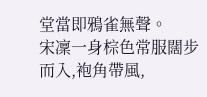堂當即鴉雀無聲。
宋凜一身棕色常服闊步而入,袍角帶風,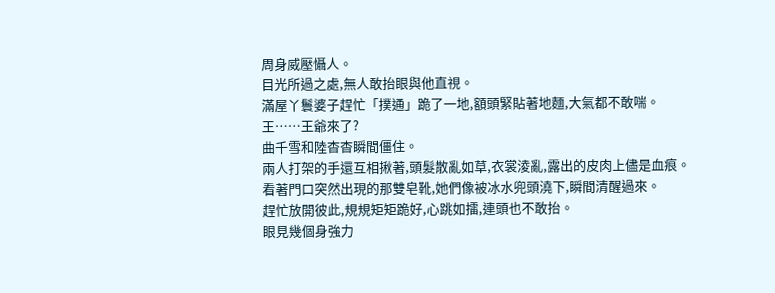周身威壓懾人。
目光所過之處,無人敢抬眼與他直視。
滿屋丫鬟婆子趕忙「撲通」跪了一地,額頭緊貼著地麵,大氣都不敢喘。
王……王爺來了?
曲千雪和陸杳杳瞬間僵住。
兩人打架的手還互相揪著,頭髮散亂如草,衣裳淩亂,露出的皮肉上儘是血痕。
看著門口突然出現的那雙皂靴,她們像被冰水兜頭澆下,瞬間清醒過來。
趕忙放開彼此,規規矩矩跪好,心跳如擂,連頭也不敢抬。
眼見幾個身強力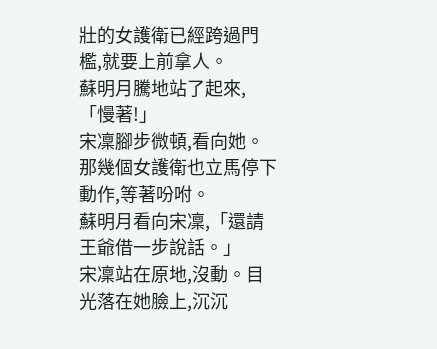壯的女護衛已經跨過門檻,就要上前拿人。
蘇明月騰地站了起來,「慢著!」
宋凜腳步微頓,看向她。
那幾個女護衛也立馬停下動作,等著吩咐。
蘇明月看向宋凜,「還請王爺借一步說話。」
宋凜站在原地,沒動。目光落在她臉上,沉沉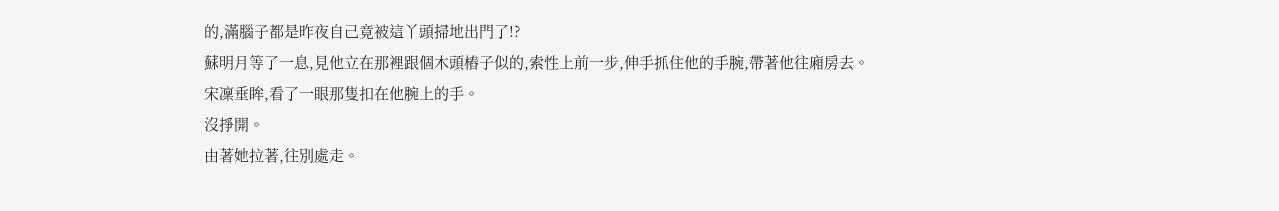的,滿腦子都是昨夜自己竟被這丫頭掃地出門了!?
蘇明月等了一息,見他立在那裡跟個木頭樁子似的,索性上前一步,伸手抓住他的手腕,帶著他往廂房去。
宋凜垂眸,看了一眼那隻扣在他腕上的手。
沒掙開。
由著她拉著,往別處走。